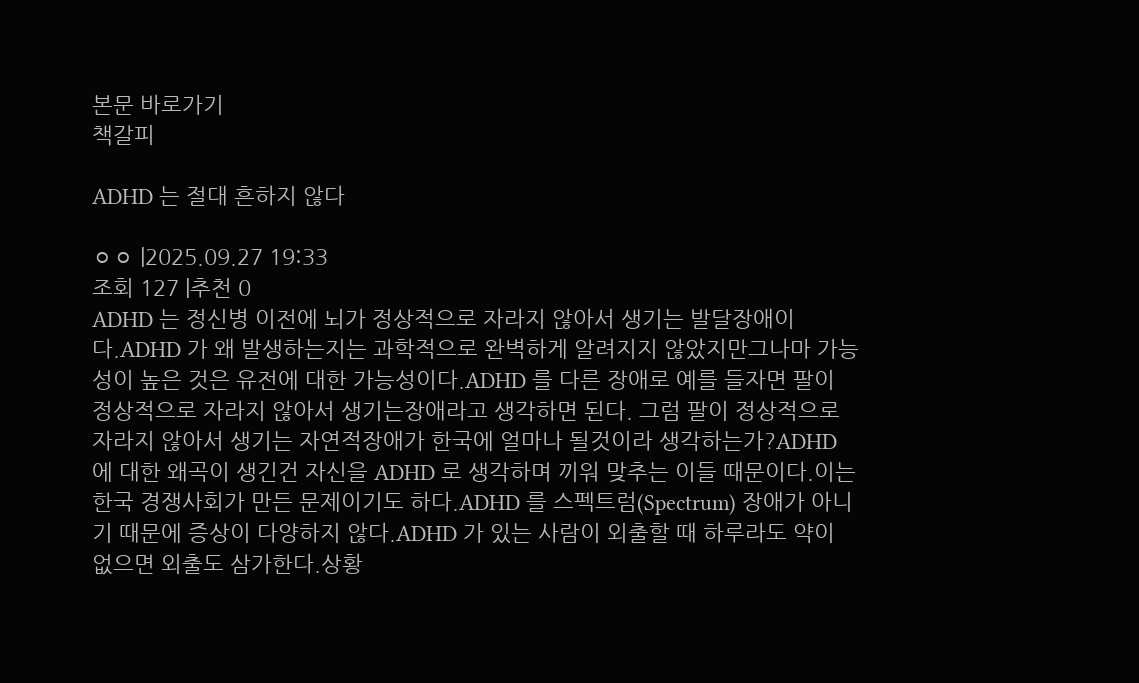본문 바로가기
책갈피

ADHD 는 절대 흔하지 않다

ㅇㅇ |2025.09.27 19:33
조회 127 |추천 0
ADHD 는 정신병 이전에 뇌가 정상적으로 자라지 않아서 생기는 발달장애이다.ADHD 가 왜 발생하는지는 과학적으로 완벽하게 알려지지 않았지만그나마 가능성이 높은 것은 유전에 대한 가능성이다.ADHD 를 다른 장애로 예를 들자면 팔이 정상적으로 자라지 않아서 생기는장애라고 생각하면 된다. 그럼 팔이 정상적으로 자라지 않아서 생기는 자연적장애가 한국에 얼마나 될것이라 생각하는가?ADHD 에 대한 왜곡이 생긴건 자신을 ADHD 로 생각하며 끼워 맞추는 이들 때문이다.이는 한국 경쟁사회가 만든 문제이기도 하다.ADHD 를 스펙트럼(Spectrum) 장애가 아니기 때문에 증상이 다양하지 않다.ADHD 가 있는 사람이 외출할 때 하루라도 약이 없으면 외출도 삼가한다.상황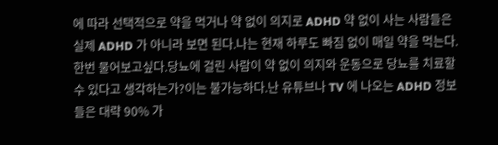에 따라 선택적으로 약을 먹거나 약 없이 의지로 ADHD 약 없이 사는 사람들은실제 ADHD 가 아니라 보면 된다.나는 현재 하루도 빠짐 없이 매일 약을 먹는다.한번 물어보고싶다.당뇨에 걸린 사람이 약 없이 의지와 운동으로 당뇨를 치료할 수 있다고 생각하는가?이는 불가능하다.난 유튜브나 TV 에 나오는 ADHD 정보들은 대략 90% 가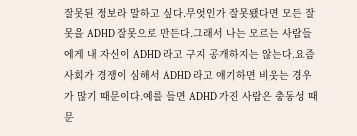잘못된 정보라 말하고 싶다.무엇인가 잘못됐다면 모든 잘못을 ADHD 잘못으로 만든다.그래서 나는 모르는 사람들에게 내 자신이 ADHD 라고 구지 공개하지는 않는다.요즘 사회가 경쟁이 심해서 ADHD 라고 얘기하면 비웃는 경우가 많기 때문이다.예를 들면 ADHD 가진 사람은 충동성 때문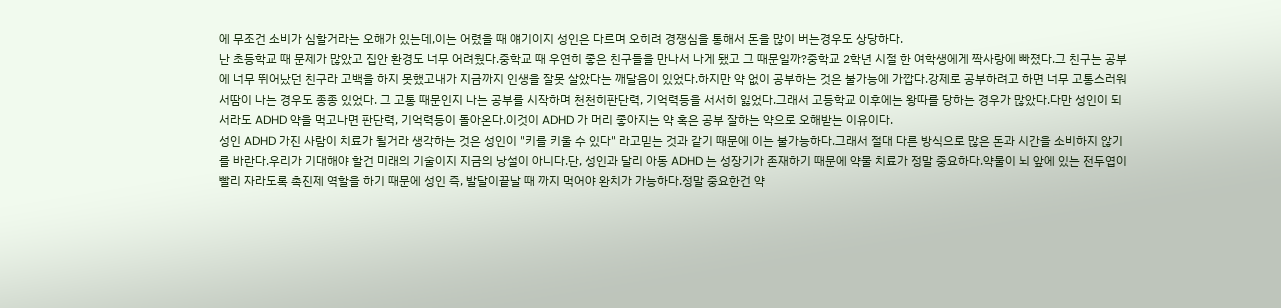에 무조건 소비가 심할거라는 오해가 있는데,이는 어렸을 때 얘기이지 성인은 다르며 오히려 경쟁심을 통해서 돈을 많이 버는경우도 상당하다.
난 초등학교 때 문제가 많았고 집안 환경도 너무 어려웠다.중학교 때 우연히 좋은 친구들을 만나서 나게 됐고 그 때문일까?중학교 2학년 시절 한 여학생에게 짝사랑에 빠졌다.그 친구는 공부에 너무 뛰어났던 친구라 고백을 하지 못했고내가 지금까지 인생을 잘못 살았다는 깨달음이 있었다.하지만 약 없이 공부하는 것은 불가능에 가깝다.강제로 공부하려고 하면 너무 고통스러워서땀이 나는 경우도 종종 있었다. 그 고통 때문인지 나는 공부를 시작하며 천천히판단력, 기억력등을 서서히 잃었다.그래서 고등학교 이후에는 왕따를 당하는 경우가 많았다.다만 성인이 되서라도 ADHD 약을 먹고나면 판단력, 기억력등이 돌아온다.이것이 ADHD 가 머리 좋아지는 약 혹은 공부 잘하는 약으로 오해받는 이유이다.
성인 ADHD 가진 사람이 치료가 될거라 생각하는 것은 성인이 "키를 키울 수 있다" 라고믿는 것과 같기 때문에 이는 불가능하다.그래서 절대 다른 방식으로 많은 돈과 시간을 소비하지 않기를 바란다.우리가 기대해야 할건 미래의 기술이지 지금의 낭설이 아니다.단, 성인과 달리 아동 ADHD 는 성장기가 존재하기 때문에 약물 치료가 정말 중요하다.약물이 뇌 앞에 있는 전두엽이 빨리 자라도록 촉진제 역할을 하기 때문에 성인 즉, 발달이끝날 때 까지 먹어야 완치가 가능하다.정말 중요한건 약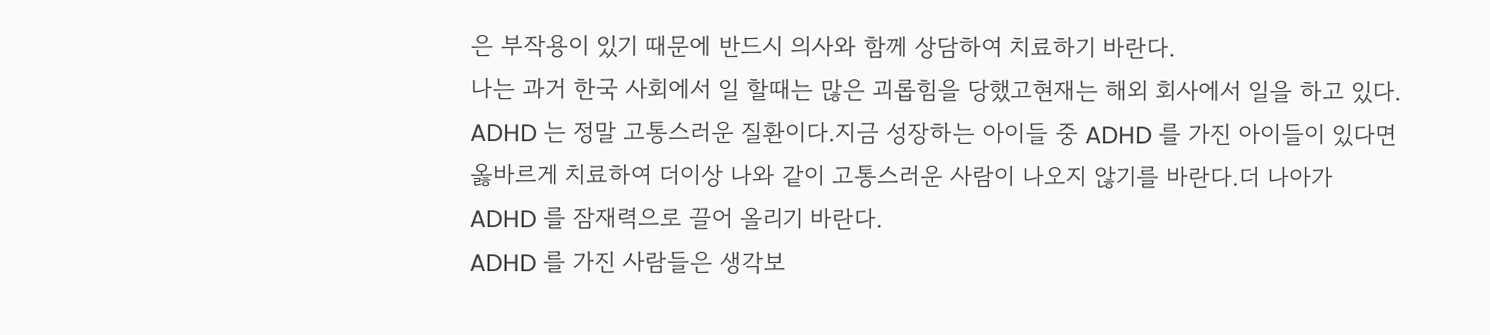은 부작용이 있기 때문에 반드시 의사와 함께 상담하여 치료하기 바란다.
나는 과거 한국 사회에서 일 할때는 많은 괴롭힘을 당했고현재는 해외 회사에서 일을 하고 있다. ADHD 는 정말 고통스러운 질환이다.지금 성장하는 아이들 중 ADHD 를 가진 아이들이 있다면옳바르게 치료하여 더이상 나와 같이 고통스러운 사람이 나오지 않기를 바란다.더 나아가 ADHD 를 잠재력으로 끌어 올리기 바란다.
ADHD 를 가진 사람들은 생각보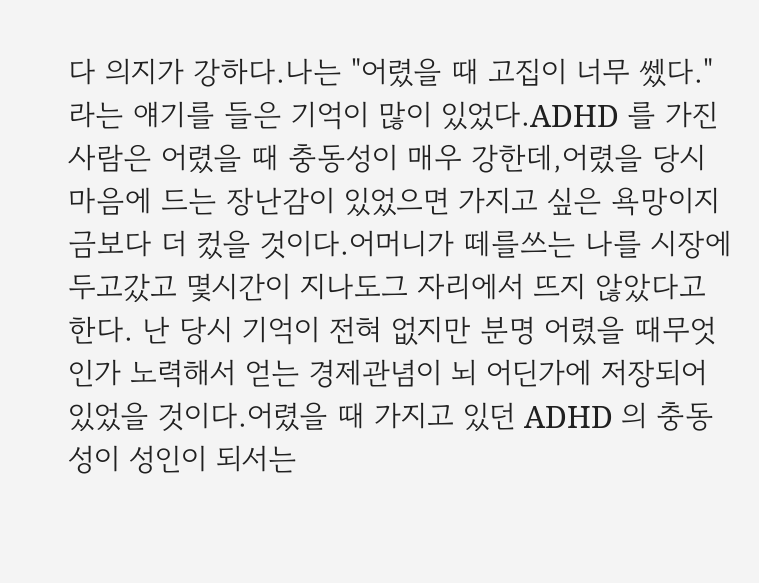다 의지가 강하다.나는 "어렸을 때 고집이 너무 쎘다." 라는 얘기를 들은 기억이 많이 있었다.ADHD 를 가진 사람은 어렸을 때 충동성이 매우 강한데,어렸을 당시 마음에 드는 장난감이 있었으면 가지고 싶은 욕망이지금보다 더 컸을 것이다.어머니가 떼를쓰는 나를 시장에 두고갔고 몇시간이 지나도그 자리에서 뜨지 않았다고 한다. 난 당시 기억이 전혀 없지만 분명 어렸을 때무엇인가 노력해서 얻는 경제관념이 뇌 어딘가에 저장되어 있었을 것이다.어렸을 때 가지고 있던 ADHD 의 충동성이 성인이 되서는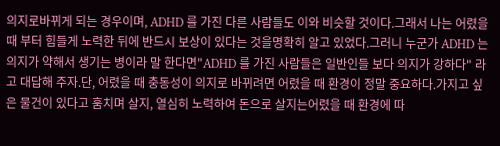의지로바뀌게 되는 경우이며, ADHD 를 가진 다른 사람들도 이와 비슷할 것이다.그래서 나는 어렸을 때 부터 힘들게 노력한 뒤에 반드시 보상이 있다는 것을명확히 알고 있었다.그러니 누군가 ADHD 는 의지가 약해서 생기는 병이라 말 한다면"ADHD 를 가진 사람들은 일반인들 보다 의지가 강하다" 라고 대답해 주자.단, 어렸을 때 충동성이 의지로 바뀌려면 어렸을 때 환경이 정말 중요하다.가지고 싶은 물건이 있다고 훔치며 살지, 열심히 노력하여 돈으로 살지는어렸을 때 환경에 따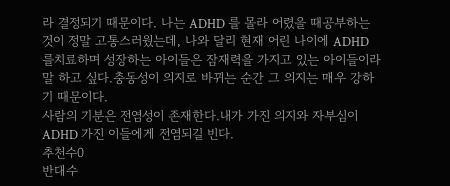라 결정되기 때문이다. 나는 ADHD 를 몰라 어렸을 때공부하는 것이 정말 고통스러웠는데, 나와 달리 현재 어린 나이에 ADHD 를치료하며 성장하는 아이들은 잠재력을 가지고 있는 아이들이라 말 하고 싶다.충동성이 의지로 바뀌는 순간 그 의지는 매우 강하기 때문이다.
사람의 기분은 전염성이 존재한다.내가 가진 의지와 자부심이 ADHD 가진 이들에게 전염되길 빈다.
추천수0
반대수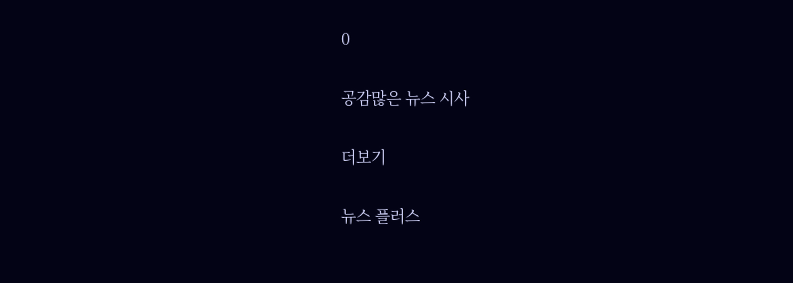0

공감많은 뉴스 시사

더보기

뉴스 플러스